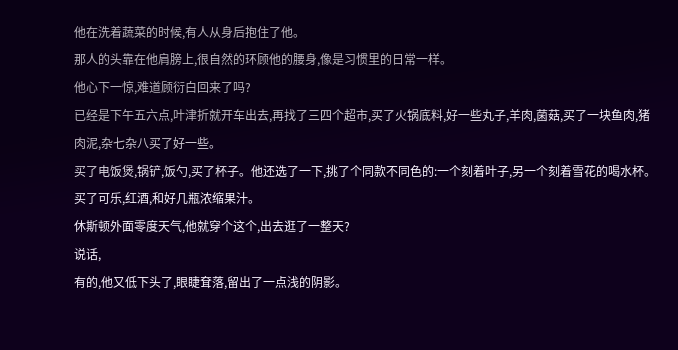他在洗着蔬菜的时候,有人从身后抱住了他。
那人的头靠在他肩膀上,很自然的环顾他的腰身,像是习惯里的日常一样。
他心下一惊,难道顾衍白回来了吗?
已经是下午五六点,叶津折就开车出去,再找了三四个超市,买了火锅底料,好一些丸子,羊肉,菌菇,买了一块鱼肉,猪肉泥,杂七杂八买了好一些。
买了电饭煲,锅铲,饭勺,买了杯子。他还选了一下,挑了个同款不同色的:一个刻着叶子,另一个刻着雪花的喝水杯。
买了可乐,红酒,和好几瓶浓缩果汁。
休斯顿外面零度天气,他就穿个这个,出去逛了一整天?
说话,
有的,他又低下头了,眼睫耷落,留出了一点浅的阴影。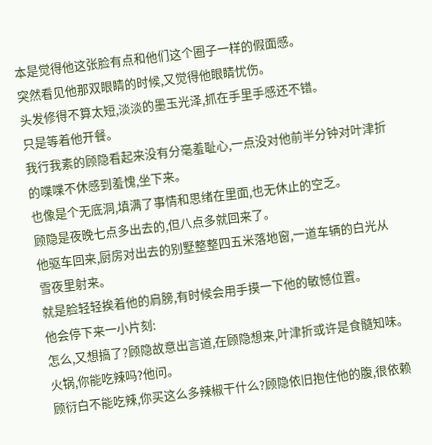本是觉得他这张脸有点和他们这个圈子一样的假面感。
突然看见他那双眼睛的时候,又觉得他眼睛忧伤。
头发修得不算太短,淡淡的墨玉光泽,抓在手里手感还不错。
只是等着他开餐。
我行我素的顾隐看起来没有分毫羞耻心,一点没对他前半分钟对叶津折的喋喋不休感到羞愧,坐下来。
也像是个无底洞,填满了事情和思绪在里面,也无休止的空乏。
顾隐是夜晚七点多出去的,但八点多就回来了。
他驱车回来,厨房对出去的别墅整整四五米落地窗,一道车辆的白光从雪夜里射来。
就是脸轻轻挨着他的肩膀,有时候会用手摸一下他的敏憾位置。
他会停下来一小片刻:
怎么,又想搞了?顾隐故意出言道,在顾隐想来,叶津折或许是食髓知味。
火锅,你能吃辣吗?他问。
顾衍白不能吃辣,你买这么多辣椒干什么?顾隐依旧抱住他的腹,很依赖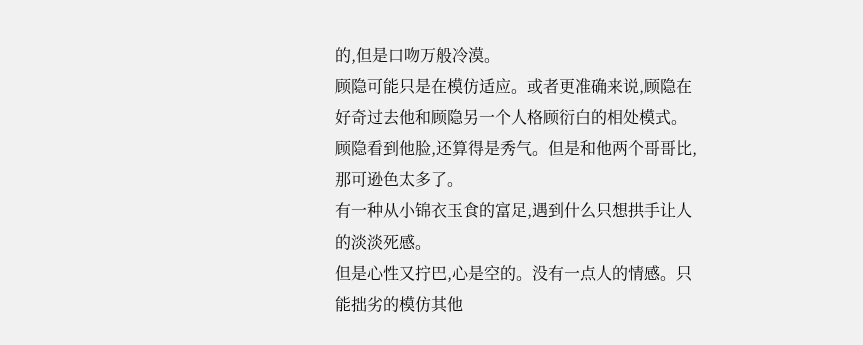的,但是口吻万般冷漠。
顾隐可能只是在模仿适应。或者更准确来说,顾隐在好奇过去他和顾隐另一个人格顾衍白的相处模式。
顾隐看到他脸,还算得是秀气。但是和他两个哥哥比,那可逊色太多了。
有一种从小锦衣玉食的富足,遇到什么只想拱手让人的淡淡死感。
但是心性又拧巴,心是空的。没有一点人的情感。只能拙劣的模仿其他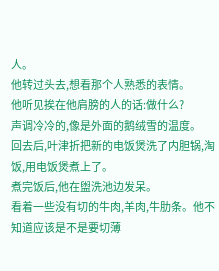人。
他转过头去,想看那个人熟悉的表情。
他听见挨在他肩膀的人的话:做什么?
声调冷冷的,像是外面的鹅绒雪的温度。
回去后,叶津折把新的电饭煲洗了内胆锅,淘饭,用电饭煲煮上了。
煮完饭后,他在盥洗池边发呆。
看着一些没有切的牛肉,羊肉,牛肋条。他不知道应该是不是要切薄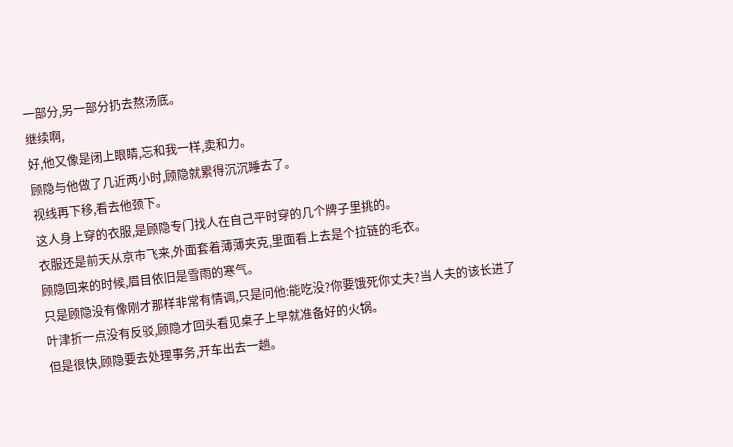一部分,另一部分扔去熬汤底。
继续啊,
好,他又像是闭上眼睛,忘和我一样,卖和力。
顾隐与他做了几近两小时,顾隐就累得沉沉睡去了。
视线再下移,看去他颈下。
这人身上穿的衣服,是顾隐专门找人在自己平时穿的几个牌子里挑的。
衣服还是前天从京市飞来,外面套着薄薄夹克,里面看上去是个拉链的毛衣。
顾隐回来的时候,眉目依旧是雪雨的寒气。
只是顾隐没有像刚才那样非常有情调,只是问他:能吃没?你要饿死你丈夫?当人夫的该长进了
叶津折一点没有反驳,顾隐才回头看见桌子上早就准备好的火锅。
但是很快,顾隐要去处理事务,开车出去一趟。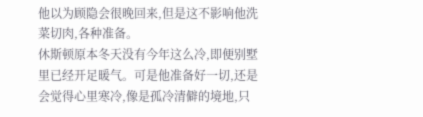他以为顾隐会很晚回来,但是这不影响他洗菜切肉,各种准备。
休斯顿原本冬天没有今年这么冷,即便别墅里已经开足暖气。可是他准备好一切,还是会觉得心里寒冷,像是孤冷清僻的境地,只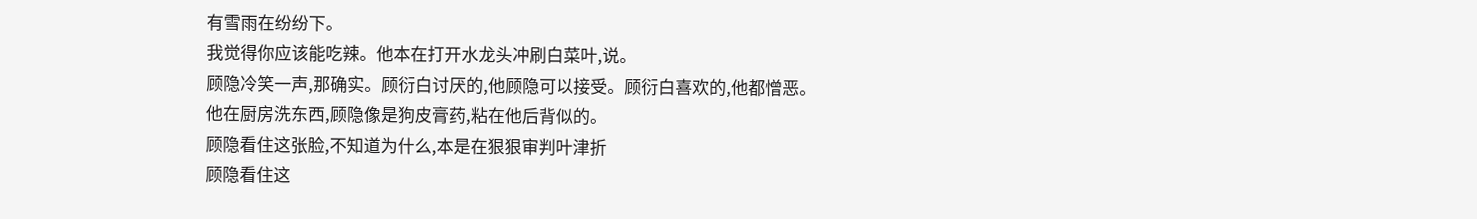有雪雨在纷纷下。
我觉得你应该能吃辣。他本在打开水龙头冲刷白菜叶,说。
顾隐冷笑一声,那确实。顾衍白讨厌的,他顾隐可以接受。顾衍白喜欢的,他都憎恶。
他在厨房洗东西,顾隐像是狗皮膏药,粘在他后背似的。
顾隐看住这张脸,不知道为什么,本是在狠狠审判叶津折
顾隐看住这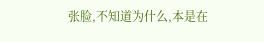张脸,不知道为什么,本是在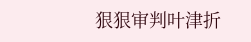狠狠审判叶津折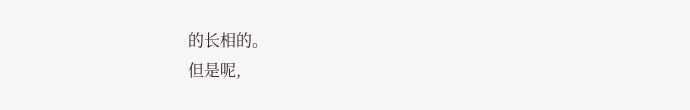的长相的。
但是呢,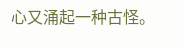心又涌起一种古怪。